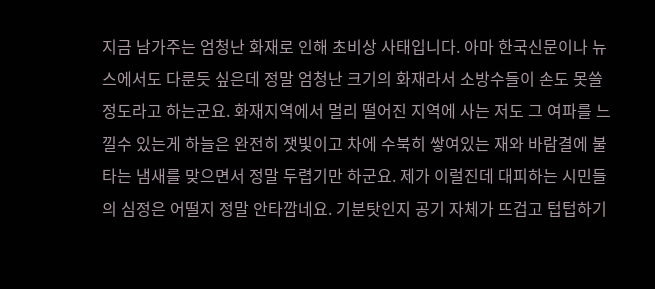지금 남가주는 엄청난 화재로 인해 초비상 사태입니다. 아마 한국신문이나 뉴스에서도 다룬듯 싶은데 정말 엄청난 크기의 화재라서 소방수들이 손도 못쓸 정도라고 하는군요. 화재지역에서 멀리 떨어진 지역에 사는 저도 그 여파를 느낄수 있는게 하늘은 완전히 잿빛이고 차에 수북히 쌓여있는 재와 바람결에 불타는 냄새를 맞으면서 정말 두렵기만 하군요. 제가 이럴진데 대피하는 시민들의 심정은 어떨지 정말 안타깝네요. 기분탓인지 공기 자체가 뜨겁고 텁텁하기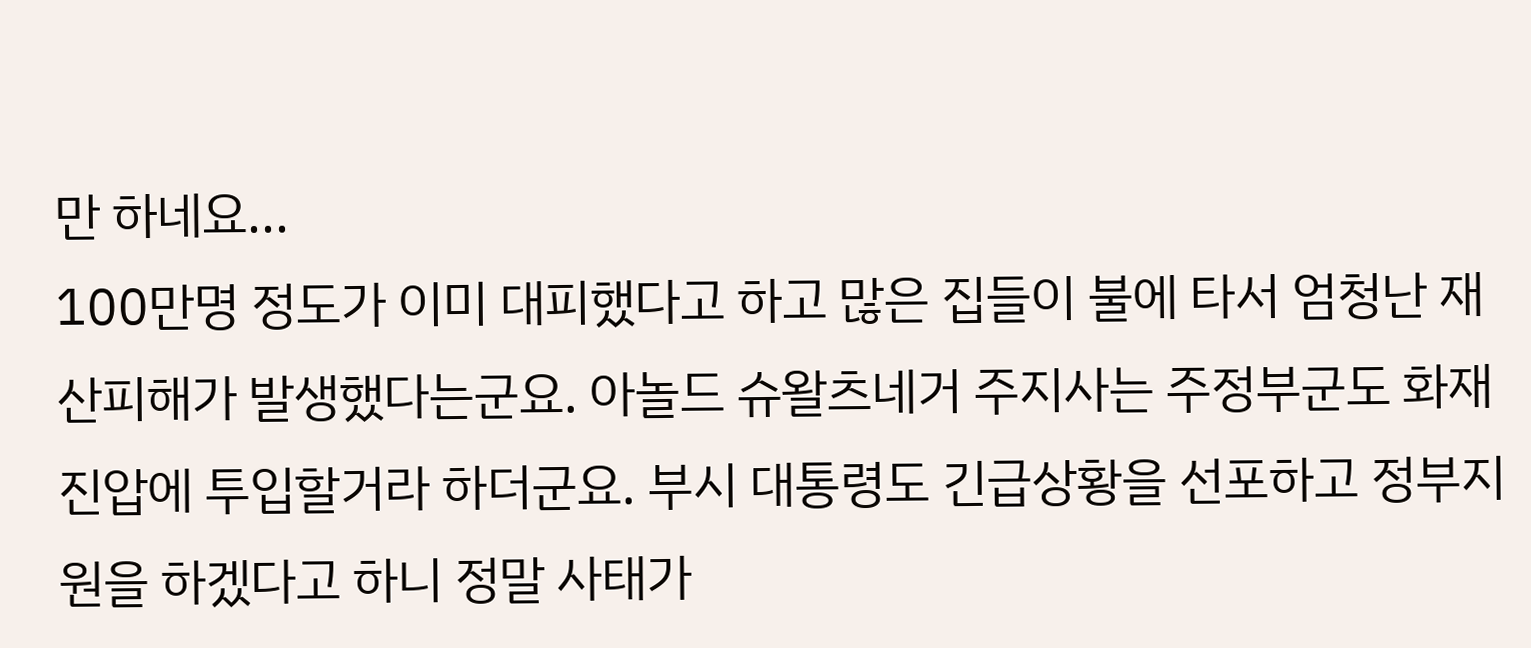만 하네요...
100만명 정도가 이미 대피했다고 하고 많은 집들이 불에 타서 엄청난 재산피해가 발생했다는군요. 아놀드 슈왈츠네거 주지사는 주정부군도 화재진압에 투입할거라 하더군요. 부시 대통령도 긴급상황을 선포하고 정부지원을 하겠다고 하니 정말 사태가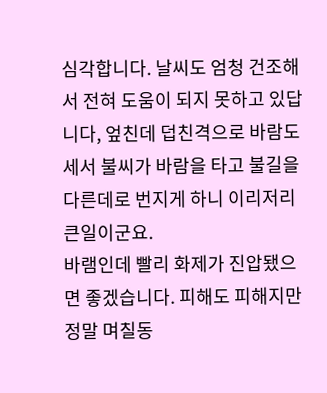심각합니다. 날씨도 엄청 건조해서 전혀 도움이 되지 못하고 있답니다, 엎친데 덥친격으로 바람도 세서 불씨가 바람을 타고 불길을 다른데로 번지게 하니 이리저리 큰일이군요.
바램인데 빨리 화제가 진압됐으면 좋겠습니다. 피해도 피해지만 정말 며칠동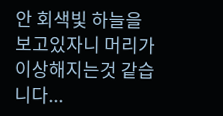안 회색빛 하늘을 보고있자니 머리가 이상해지는것 같습니다...